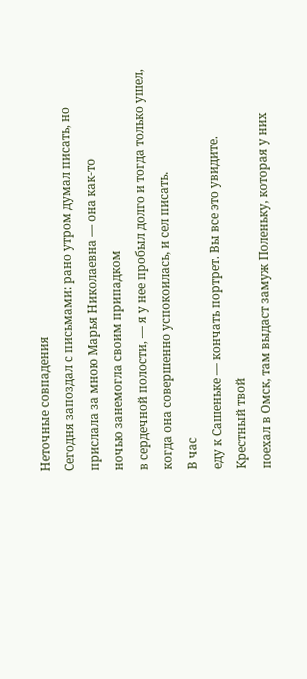Неточные совпадения
Сегодня запоздал с письмами: рано утром думал писать, но прислала за мною Марья Николаевна — она как-то
ночью занемогла своим припадком
в сердечной полости, — я у нее пробыл долго и тогда только ушел, когда она совершенно успокоилась, и сел писать.
В час
еду к Сашеньке — кончать портрет. Вы все это увидите.
Крестный твой
поехал в Омск, там выдаст замуж Поленьку, которая у них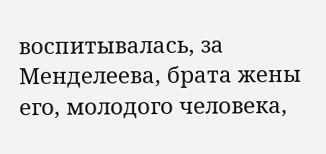воспитывалась, за Менделеева, брата жены его, молодого человека,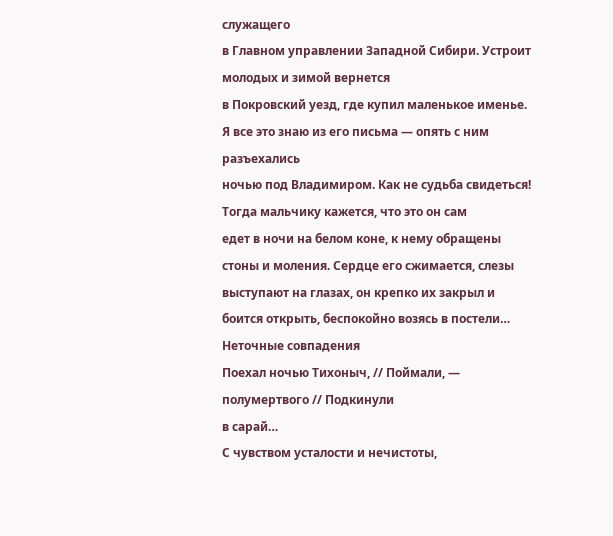служащего
в Главном управлении Западной Сибири. Устроит молодых и зимой вернется
в Покровский уезд, где купил маленькое именье. Я все это знаю из его письма — опять с ним разъехались
ночью под Владимиром. Как не судьба свидеться!
Тогда мальчику кажется, что это он сам
едет в ночи на белом коне, к нему обращены стоны и моления. Сердце его сжимается, слезы выступают на глазах, он крепко их закрыл и боится открыть, беспокойно возясь в постели…
Неточные совпадения
Поехал ночью Тихоныч, // Поймали, — полумертвого // Подкинули
в сарай…
С чувством усталости и нечистоты,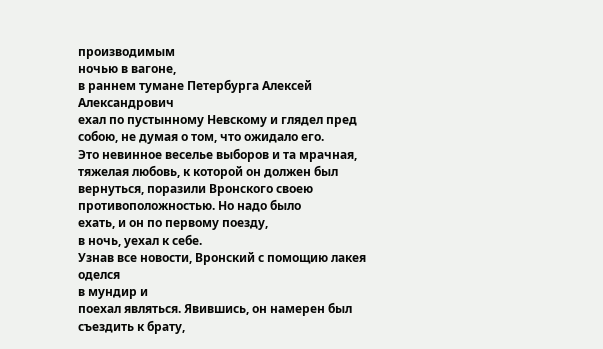производимым
ночью в вагоне,
в раннем тумане Петербурга Алексей Александрович
ехал по пустынному Невскому и глядел пред собою, не думая о том, что ожидало его.
Это невинное веселье выборов и та мрачная, тяжелая любовь, к которой он должен был вернуться, поразили Вронского своею противоположностью. Но надо было
ехать, и он по первому поезду,
в ночь, уехал к себе.
Узнав все новости, Вронский с помощию лакея оделся
в мундир и
поехал являться. Явившись, он намерен был съездить к брату,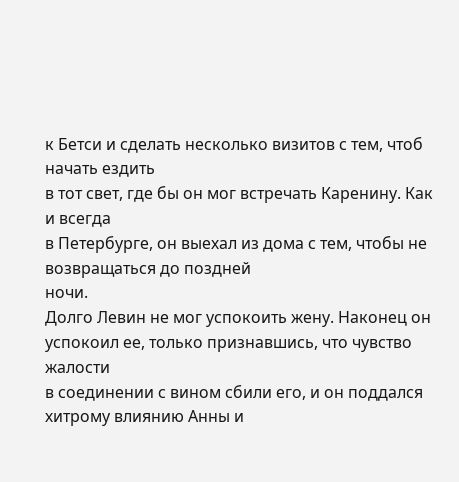к Бетси и сделать несколько визитов с тем, чтоб начать ездить
в тот свет, где бы он мог встречать Каренину. Как и всегда
в Петербурге, он выехал из дома с тем, чтобы не возвращаться до поздней
ночи.
Долго Левин не мог успокоить жену. Наконец он успокоил ее, только признавшись, что чувство жалости
в соединении с вином сбили его, и он поддался хитрому влиянию Анны и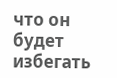что он будет избегать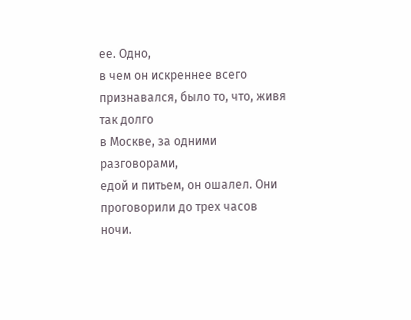ее. Одно,
в чем он искреннее всего признавался, было то, что, живя так долго
в Москве, за одними разговорами,
едой и питьем, он ошалел. Они проговорили до трех часов
ночи.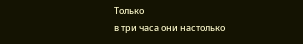Только
в три часа они настолько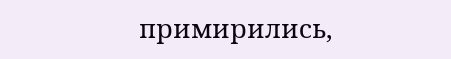примирились,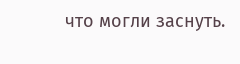что могли заснуть.